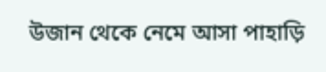উজান থেকে নেমে আসা পাহাড়ি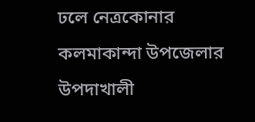ঢলে নেত্রকোনার কলমাকান্দা উপজেলার উপদাখালী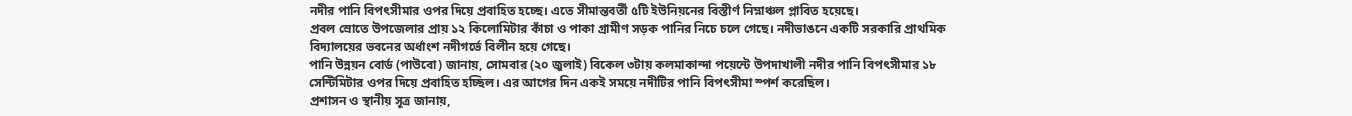নদীর পানি বিপৎসীমার ওপর দিয়ে প্রবাহিত হচ্ছে। এতে সীমান্তবর্তী ৫টি ইউনিয়নের বিস্তীর্ণ নিম্নাঞ্চল প্লাবিত হয়েছে।
প্রবল স্রোতে উপজেলার প্রায় ১২ কিলোমিটার কাঁচা ও পাকা গ্রামীণ সড়ক পানির নিচে চলে গেছে। নদীভাঙনে একটি সরকারি প্রাথমিক বিদ্যালয়ের ভবনের অর্ধাংশ নদীগর্ভে বিলীন হয়ে গেছে।
পানি উন্নয়ন বোর্ড (পাউবো) জানায়, সোমবার (২০ জুলাই) বিকেল ৩টায় কলমাকান্দা পয়েন্টে উপদাখালী নদীর পানি বিপৎসীমার ১৮ সেন্টিমিটার ওপর দিয়ে প্রবাহিত হচ্ছিল। এর আগের দিন একই সময়ে নদীটির পানি বিপৎসীমা স্পর্শ করেছিল।
প্রশাসন ও স্থানীয় সূত্র জানায়,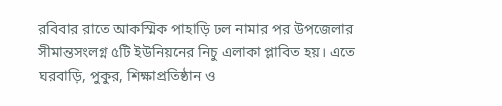রবিবার রাতে আকস্মিক পাহাড়ি ঢল নামার পর উপজেলার সীমান্তসংলগ্ন ৫টি ইউনিয়নের নিচু এলাকা প্লাবিত হয়। এতে ঘরবাড়ি, পুকুর, শিক্ষাপ্রতিষ্ঠান ও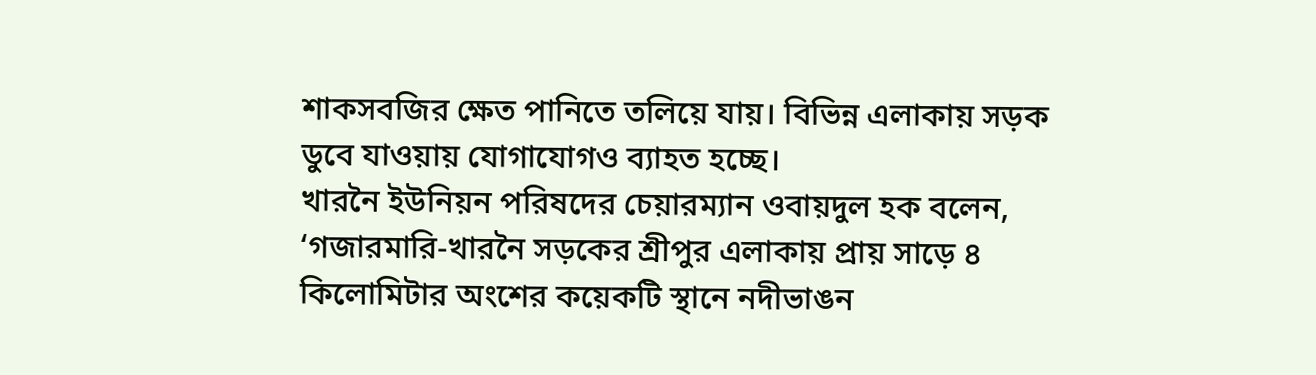শাকসবজির ক্ষেত পানিতে তলিয়ে যায়। বিভিন্ন এলাকায় সড়ক ডুবে যাওয়ায় যোগাযোগও ব্যাহত হচ্ছে।
খারনৈ ইউনিয়ন পরিষদের চেয়ারম্যান ওবায়দুল হক বলেন, ‘গজারমারি-খারনৈ সড়কের শ্রীপুর এলাকায় প্রায় সাড়ে ৪ কিলোমিটার অংশের কয়েকটি স্থানে নদীভাঙন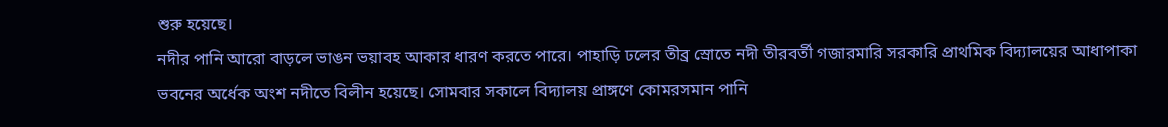শুরু হয়েছে।
নদীর পানি আরো বাড়লে ভাঙন ভয়াবহ আকার ধারণ করতে পারে। পাহাড়ি ঢলের তীব্র স্রোতে নদী তীরবর্তী গজারমারি সরকারি প্রাথমিক বিদ্যালয়ের আধাপাকা ভবনের অর্ধেক অংশ নদীতে বিলীন হয়েছে। সোমবার সকালে বিদ্যালয় প্রাঙ্গণে কোমরসমান পানি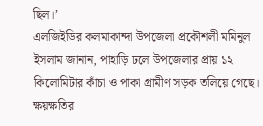ছিল।’
এলজিইডির কলমাকান্দা উপজেলা প্রকৌশলী মমিনুল ইসলাম জানান, পাহাড়ি ঢলে উপজেলার প্রায় ১২ কিলোমিটার কাঁচা ও পাকা গ্রামীণ সড়ক তলিয়ে গেছে। ক্ষয়ক্ষতির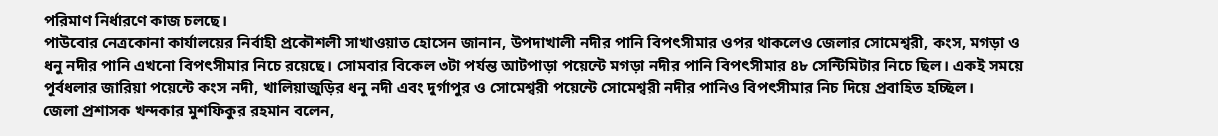পরিমাণ নির্ধারণে কাজ চলছে।
পাউবোর নেত্রকোনা কার্যালয়ের নির্বাহী প্রকৌশলী সাখাওয়াত হোসেন জানান, উপদাখালী নদীর পানি বিপৎসীমার ওপর থাকলেও জেলার সোমেশ্বরী, কংস, মগড়া ও ধনু নদীর পানি এখনো বিপৎসীমার নিচে রয়েছে। সোমবার বিকেল ৩টা পর্যন্ত আটপাড়া পয়েন্টে মগড়া নদীর পানি বিপৎসীমার ৪৮ সেন্টিমিটার নিচে ছিল। একই সময়ে পূর্বধলার জারিয়া পয়েন্টে কংস নদী, খালিয়াজুড়ির ধনু নদী এবং দুর্গাপুর ও সোমেশ্বরী পয়েন্টে সোমেশ্বরী নদীর পানিও বিপৎসীমার নিচ দিয়ে প্রবাহিত হচ্ছিল।
জেলা প্রশাসক খন্দকার মুশফিকুর রহমান বলেন,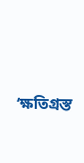‘ক্ষতিগ্রস্ত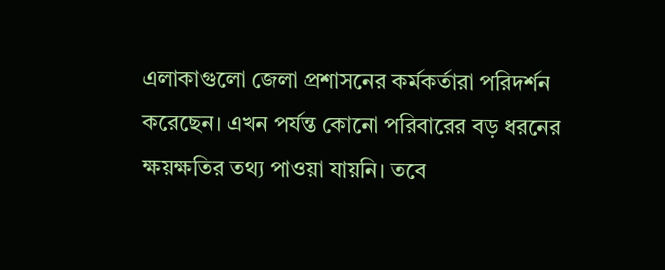এলাকাগুলো জেলা প্রশাসনের কর্মকর্তারা পরিদর্শন করেছেন। এখন পর্যন্ত কোনো পরিবারের বড় ধরনের ক্ষয়ক্ষতির তথ্য পাওয়া যায়নি। তবে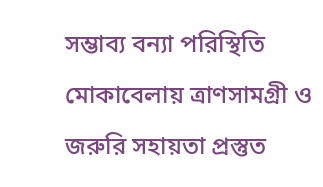সম্ভাব্য বন্যা পরিস্থিতি মোকাবেলায় ত্রাণসামগ্রী ও জরুরি সহায়তা প্রস্তুত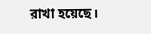রাখা হয়েছে।